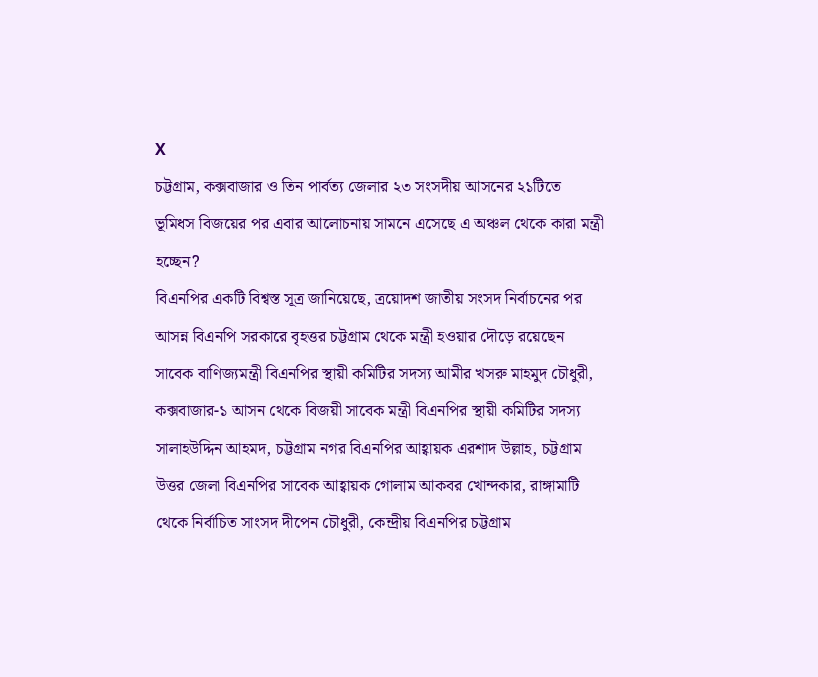X
চট্টগ্রাম, কক্সবাজার ও তিন পার্বত্য জেলার ২৩ সংসদীয় আসনের ২১টিতে ভূমিধস বিজয়ের পর এবার আলোচনায় সামনে এসেছে এ অঞ্চল থেকে কারা মন্ত্রী হচ্ছেন?
বিএনপির একটি বিশ্বস্ত সূত্র জানিয়েছে, ত্রয়োদশ জাতীয় সংসদ নির্বাচনের পর আসন্ন বিএনপি সরকারে বৃহত্তর চট্টগ্রাম থেকে মন্ত্রী হওয়ার দৌড়ে রয়েছেন সাবেক বাণিজ্যমন্ত্রী বিএনপির স্থায়ী কমিটির সদস্য আমীর খসরু মাহমুদ চৌধুরী, কক্সবাজার-১ আসন থেকে বিজয়ী সাবেক মন্ত্রী বিএনপির স্থায়ী কমিটির সদস্য সালাহউদ্দিন আহমদ, চট্টগ্রাম নগর বিএনপির আহ্বায়ক এরশাদ উল্লাহ, চট্টগ্রাম উত্তর জেলা বিএনপির সাবেক আহ্বায়ক গোলাম আকবর খোন্দকার, রাঙ্গামাটি থেকে নির্বাচিত সাংসদ দীপেন চৌধুরী, কেন্দ্রীয় বিএনপির চট্টগ্রাম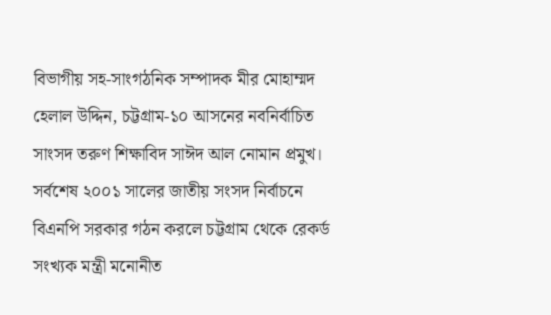বিভাগীয় সহ-সাংগঠনিক সম্পাদক মীর মোহাম্মদ হেলাল উদ্দিন, চট্টগ্রাম-১০ আসনের নবনির্বাচিত সাংসদ তরুণ শিক্ষাবিদ সাঈদ আল নোমান প্রমুখ।
সর্বশেষ ২০০১ সালের জাতীয় সংসদ নির্বাচনে বিএনপি সরকার গঠন করলে চট্টগ্রাম থেকে রেকর্ড সংখ্যক মন্ত্রী মনোনীত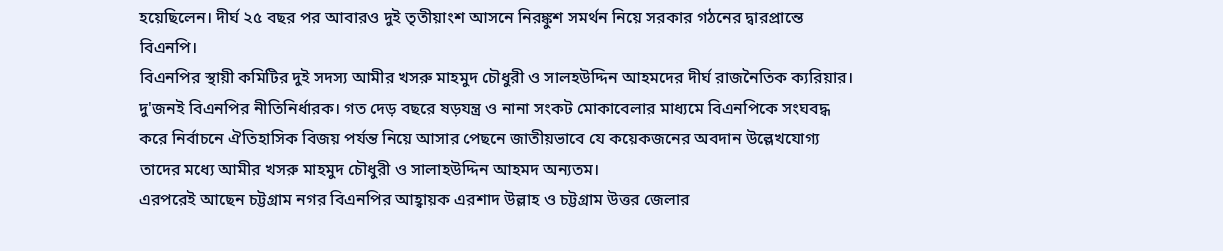হয়েছিলেন। দীর্ঘ ২৫ বছর পর আবারও দুই তৃতীয়াংশ আসনে নিরঙ্কুশ সমর্থন নিয়ে সরকার গঠনের দ্বারপ্রান্তে বিএনপি।
বিএনপির স্থায়ী কমিটির দুই সদস্য আমীর খসরু মাহমুদ চৌধুরী ও সালহউদ্দিন আহমদের দীর্ঘ রাজনৈতিক ক্যরিয়ার। দু'জনই বিএনপির নীতিনির্ধারক। গত দেড় বছরে ষড়যন্ত্র ও নানা সংকট মোকাবেলার মাধ্যমে বিএনপিকে সংঘবদ্ধ করে নির্বাচনে ঐতিহাসিক বিজয় পর্যন্ত নিয়ে আসার পেছনে জাতীয়ভাবে যে কয়েকজনের অবদান উল্লেখযোগ্য তাদের মধ্যে আমীর খসরু মাহমুদ চৌধুরী ও সালাহউদ্দিন আহমদ অন্যতম।
এরপরেই আছেন চট্টগ্রাম নগর বিএনপির আহ্বায়ক এরশাদ উল্লাহ ও চট্টগ্রাম উত্তর জেলার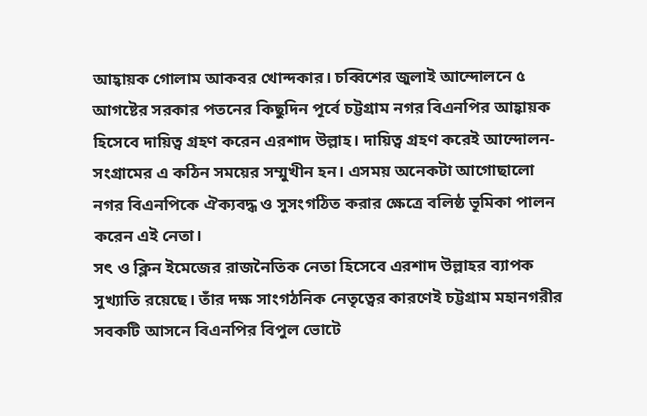আহ্বায়ক গোলাম আকবর খোন্দকার। চব্বিশের জুলাই আন্দোলনে ৫ আগষ্টের সরকার পতনের কিছুদিন পূর্বে চট্টগ্রাম নগর বিএনপির আহ্বায়ক হিসেবে দায়িত্ব গ্রহণ করেন এরশাদ উল্লাহ। দায়িত্ব গ্রহণ করেই আন্দোলন-সংগ্রামের এ কঠিন সময়ের সম্মুখীন হন। এসময় অনেকটা আগোছালো নগর বিএনপিকে ঐক্যবদ্ধ ও সুসংগঠিত করার ক্ষেত্রে বলিষ্ঠ ভূমিকা পালন করেন এই নেতা।
সৎ ও ক্লিন ইমেজের রাজনৈতিক নেতা হিসেবে এরশাদ উল্লাহর ব্যাপক সুখ্যাতি রয়েছে। তাঁর দক্ষ সাংগঠনিক নেতৃত্বের কারণেই চট্টগ্রাম মহানগরীর সবকটি আসনে বিএনপির বিপুল ভোটে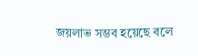জয়লাভ সম্ভব হয়েছে বলে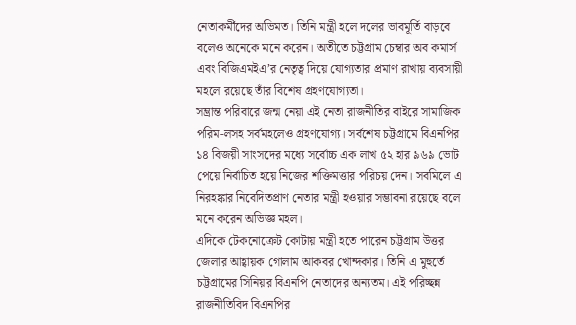নেতাকর্মীদের অভিমত। তিনি মন্ত্রী হলে দলের ভাবমূর্তি বাড়বে বলেও অনেকে মনে করেন। অতীতে চট্টগ্রাম চেম্বার অব কমার্স এবং বিজিএমইএ’র নেতৃত্ব দিয়ে যোগ্যতার প্রমাণ রাখায় ব্যবসায়ী মহলে রয়েছে তাঁর বিশেষ গ্রহণযোগ্যতা।
সম্ভ্রান্ত পরিবারে জন্ম নেয়া এই নেতা রাজনীতির বাইরে সামাজিক পরিম-লসহ সর্বমহলেও গ্রহণযোগ্য। সর্বশেষ চট্টগ্রামে বিএনপির ১৪ বিজয়ী সাংসদের মধ্যে সর্বোচ্চ এক লাখ ৫২ হার ৯৬৯ ভোট পেয়ে নির্বাচিত হয়ে নিজের শক্তিমত্তার পরিচয় দেন। সবমিলে এ নিরহঙ্কার নিবেদিতপ্রাণ নেতার মন্ত্রী হওয়ার সম্ভাবনা রয়েছে বলে মনে করেন অভিজ্ঞ মহল।
এদিকে টেকনোক্রেট কোটায় মন্ত্রী হতে পারেন চট্টগ্রাম উত্তর জেলার আহ্বায়ক গোলাম আকবর খোন্দকার। তিনি এ মুহুর্তে চট্টগ্রামের সিনিয়র বিএনপি নেতাদের অন্যতম। এই পরিচ্ছন্ন রাজনীতিবিদ বিএনপির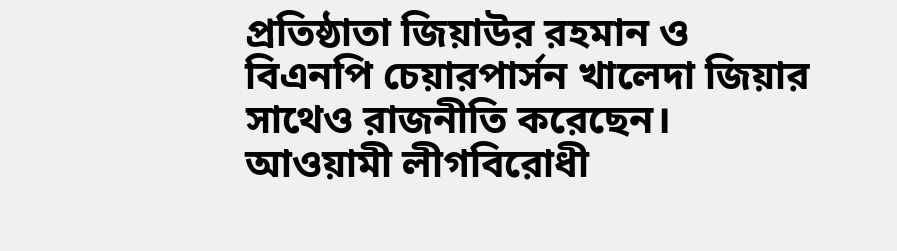প্রতিষ্ঠাতা জিয়াউর রহমান ও বিএনপি চেয়ারপার্সন খালেদা জিয়ার সাথেও রাজনীতি করেছেন। আওয়ামী লীগবিরোধী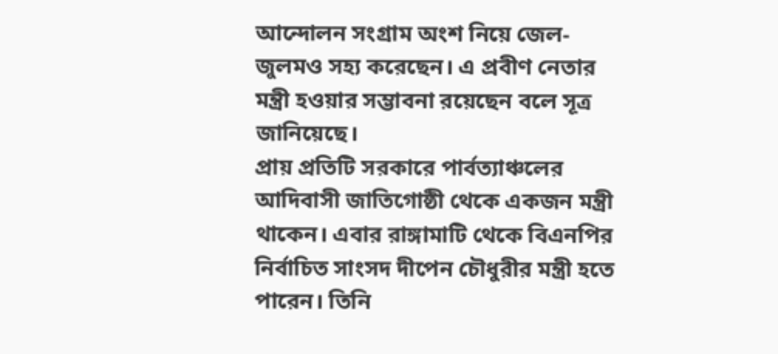আন্দোলন সংগ্রাম অংশ নিয়ে জেল-জুলমও সহ্য করেছেন। এ প্রবীণ নেতার মন্ত্রী হওয়ার সম্ভাবনা রয়েছেন বলে সূত্র জানিয়েছে।
প্রায় প্রতিটি সরকারে পার্বত্যাঞ্চলের আদিবাসী জাতিগোষ্ঠী থেকে একজন মন্ত্রী থাকেন। এবার রাঙ্গামাটি থেকে বিএনপির নির্বাচিত সাংসদ দীপেন চৌধুরীর মন্ত্রী হতে পারেন। তিনি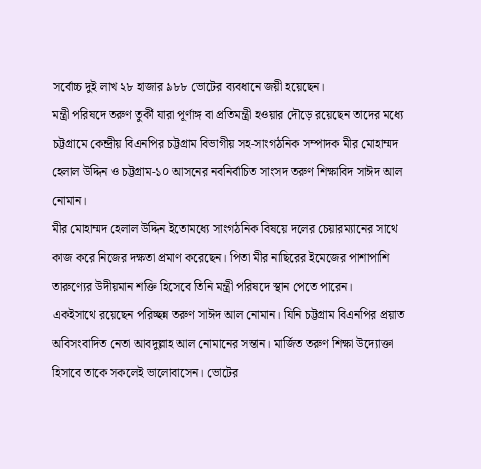সর্বোচ্চ দুই লাখ ২৮ হাজার ৯৮৮ ভোটের ব্যবধানে জয়ী হয়েছেন।
মন্ত্রী পরিষদে তরুণ তুর্কী যারা পূর্ণাঙ্গ বা প্রতিমন্ত্রী হওয়ার দৌড়ে রয়েছেন তাদের মধ্যে চট্টগ্রামে কেন্দ্রীয় বিএনপির চট্টগ্রাম বিভাগীয় সহ-সাংগঠনিক সম্পাদক মীর মোহাম্মদ হেলাল উদ্দিন ও চট্টগ্রাম-১০ আসনের নবনির্বাচিত সাংসদ তরুণ শিক্ষাবিদ সাঈদ আল নোমান।
মীর মোহাম্মদ হেলাল উদ্দিন ইতোমধ্যে সাংগঠনিক বিষয়ে দলের চেয়ারম্যানের সাথে কাজ করে নিজের দক্ষতা প্রমাণ করেছেন। পিতা মীর নাছিরের ইমেজের পাশাপাশি তারুণ্যের উদীয়মান শক্তি হিসেবে তিনি মন্ত্রী পরিষদে স্থান পেতে পারেন।
একইসাথে রয়েছেন পরিচ্ছন্ন তরুণ সাঈদ আল নোমান। যিনি চট্টগ্রাম বিএনপির প্রয়াত অবিসংবাদিত নেতা আবদুল্লাহ আল নোমানের সন্তান। মার্জিত তরুণ শিক্ষা উদ্যোক্তা হিসাবে তাকে সকলেই ভালোবাসেন। ভোটের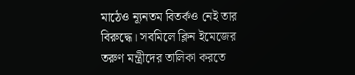মাঠেও ন্যূনতম বিতর্কও নেই তার বিরুদ্ধে। সবমিলে ক্লিন ইমেজের তরুণ মন্ত্রীদের তালিকা করতে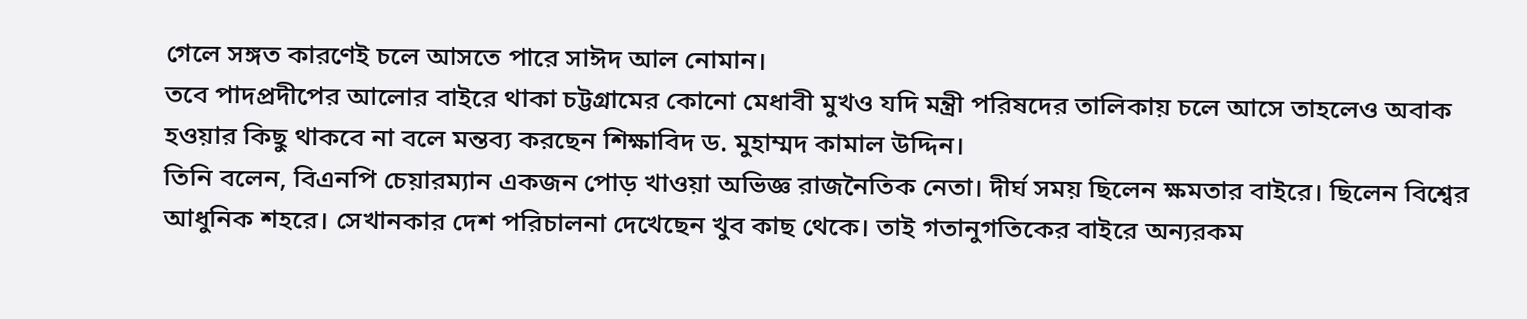গেলে সঙ্গত কারণেই চলে আসতে পারে সাঈদ আল নোমান।
তবে পাদপ্রদীপের আলোর বাইরে থাকা চট্টগ্রামের কোনো মেধাবী মুখও যদি মন্ত্রী পরিষদের তালিকায় চলে আসে তাহলেও অবাক হওয়ার কিছু থাকবে না বলে মন্তব্য করছেন শিক্ষাবিদ ড. মুহাম্মদ কামাল উদ্দিন।
তিনি বলেন, বিএনপি চেয়ারম্যান একজন পোড় খাওয়া অভিজ্ঞ রাজনৈতিক নেতা। দীর্ঘ সময় ছিলেন ক্ষমতার বাইরে। ছিলেন বিশ্বের আধুনিক শহরে। সেখানকার দেশ পরিচালনা দেখেছেন খুব কাছ থেকে। তাই গতানুগতিকের বাইরে অন্যরকম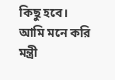কিছু হবে। আমি মনে করি মন্ত্রী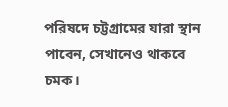পরিষদে চট্টগ্রামের যারা স্থান পাবেন, সেখানেও থাকবে চমক।